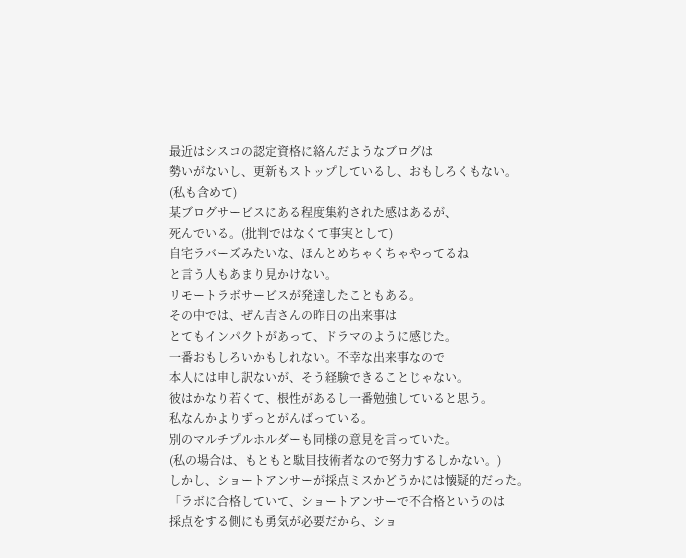最近はシスコの認定資格に絡んだようなブログは
勢いがないし、更新もストップしているし、おもしろくもない。
(私も含めて)
某ブログサービスにある程度集約された感はあるが、
死んでいる。(批判ではなくて事実として)
自宅ラバーズみたいな、ほんとめちゃくちゃやってるね
と言う人もあまり見かけない。
リモートラボサービスが発達したこともある。
その中では、ぜん吉さんの昨日の出来事は
とてもインパクトがあって、ドラマのように感じた。
一番おもしろいかもしれない。不幸な出来事なので
本人には申し訳ないが、そう経験できることじゃない。
彼はかなり若くて、根性があるし一番勉強していると思う。
私なんかよりずっとがんばっている。
別のマルチプルホルダーも同様の意見を言っていた。
(私の場合は、もともと駄目技術者なので努力するしかない。)
しかし、ショートアンサーが採点ミスかどうかには懐疑的だった。
「ラボに合格していて、ショートアンサーで不合格というのは
採点をする側にも勇気が必要だから、ショ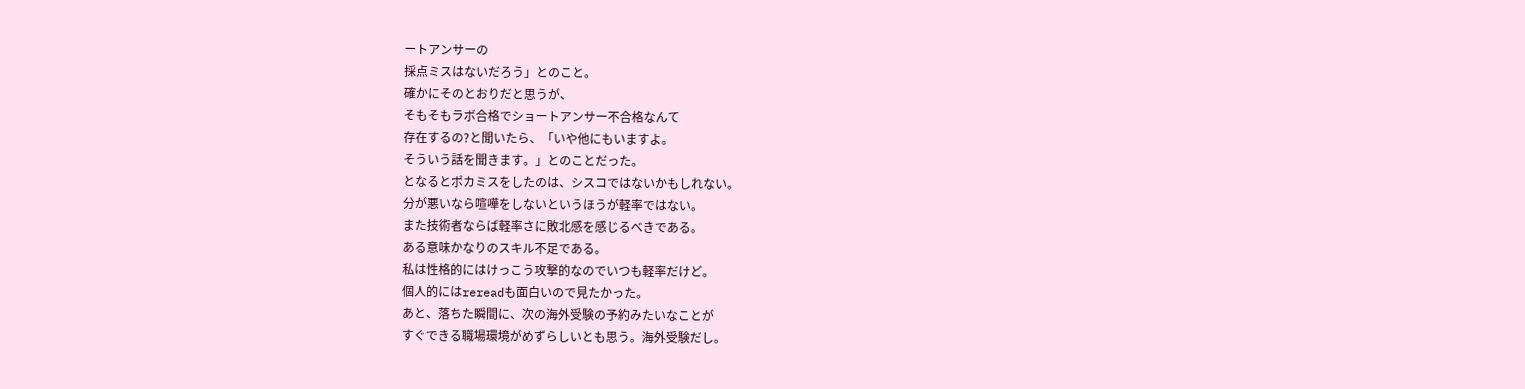ートアンサーの
採点ミスはないだろう」とのこと。
確かにそのとおりだと思うが、
そもそもラボ合格でショートアンサー不合格なんて
存在するの?と聞いたら、「いや他にもいますよ。
そういう話を聞きます。」とのことだった。
となるとポカミスをしたのは、シスコではないかもしれない。
分が悪いなら喧嘩をしないというほうが軽率ではない。
また技術者ならば軽率さに敗北感を感じるべきである。
ある意味かなりのスキル不足である。
私は性格的にはけっこう攻撃的なのでいつも軽率だけど。
個人的にはrereadも面白いので見たかった。
あと、落ちた瞬間に、次の海外受験の予約みたいなことが
すぐできる職場環境がめずらしいとも思う。海外受験だし。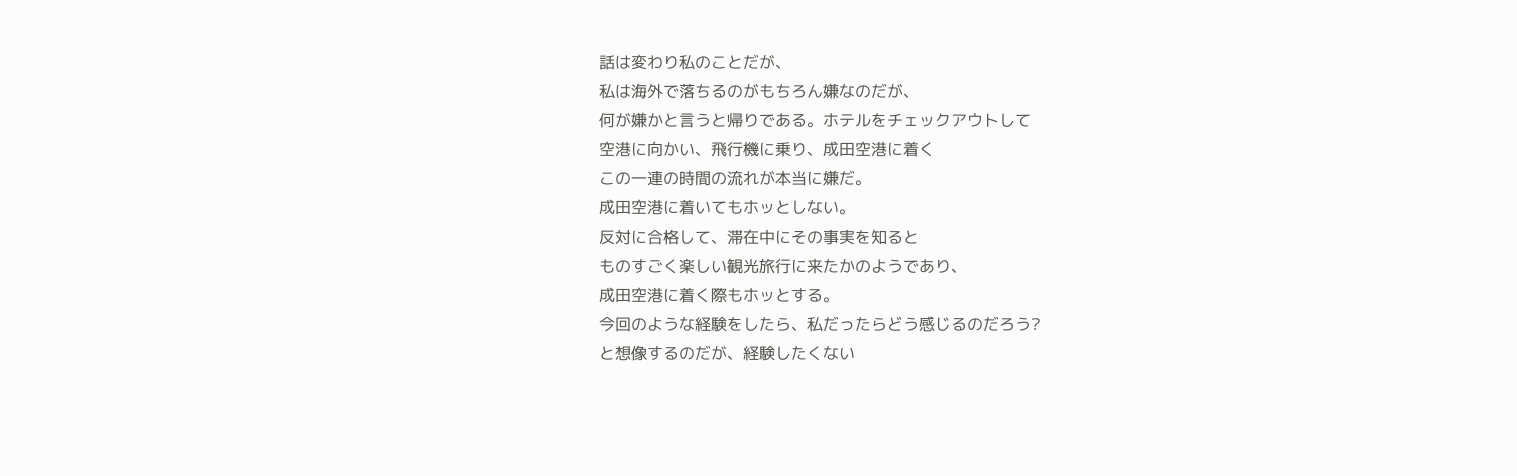話は変わり私のことだが、
私は海外で落ちるのがもちろん嫌なのだが、
何が嫌かと言うと帰りである。ホテルをチェックアウトして
空港に向かい、飛行機に乗り、成田空港に着く
この一連の時間の流れが本当に嫌だ。
成田空港に着いてもホッとしない。
反対に合格して、滞在中にその事実を知ると
ものすごく楽しい観光旅行に来たかのようであり、
成田空港に着く際もホッとする。
今回のような経験をしたら、私だったらどう感じるのだろう?
と想像するのだが、経験したくない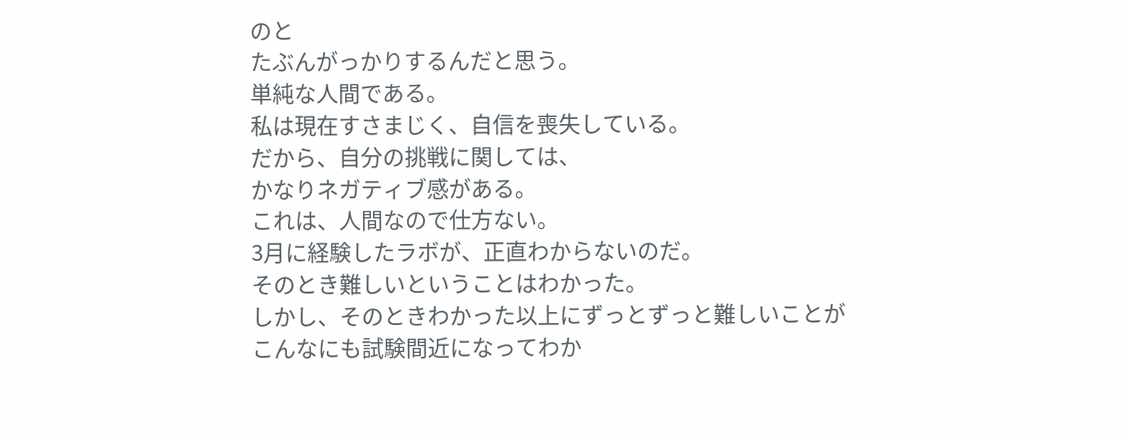のと
たぶんがっかりするんだと思う。
単純な人間である。
私は現在すさまじく、自信を喪失している。
だから、自分の挑戦に関しては、
かなりネガティブ感がある。
これは、人間なので仕方ない。
3月に経験したラボが、正直わからないのだ。
そのとき難しいということはわかった。
しかし、そのときわかった以上にずっとずっと難しいことが
こんなにも試験間近になってわか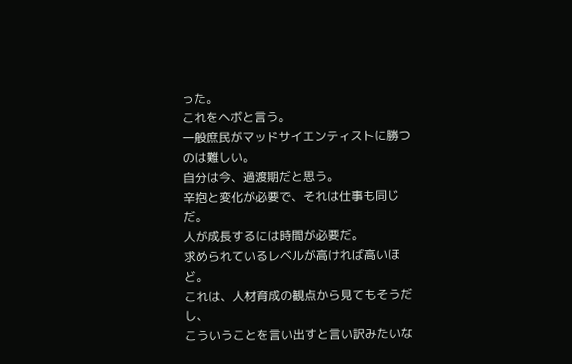った。
これをヘボと言う。
一般庶民がマッドサイエンティストに勝つのは難しい。
自分は今、過渡期だと思う。
辛抱と変化が必要で、それは仕事も同じだ。
人が成長するには時間が必要だ。
求められているレベルが高ければ高いほど。
これは、人材育成の観点から見てもそうだし、
こういうことを言い出すと言い訳みたいな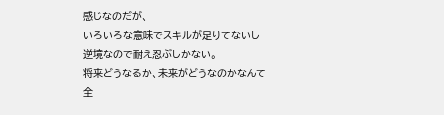感じなのだが、
いろいろな意味でスキルが足りてないし
逆境なので耐え忍ぶしかない。
将来どうなるか、未来がどうなのかなんて
全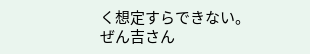く想定すらできない。
ぜん吉さん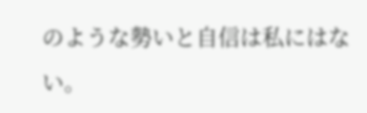のような勢いと自信は私にはない。